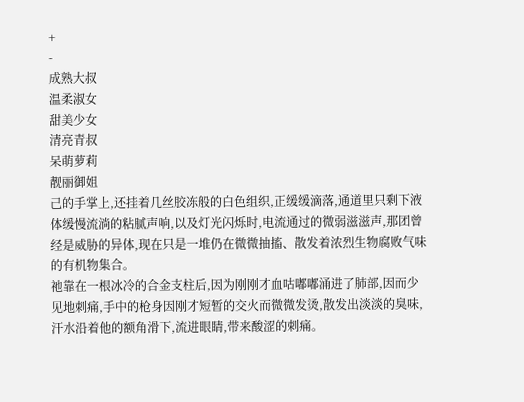+
-
成熟大叔
温柔淑女
甜美少女
清亮青叔
呆萌萝莉
靓丽御姐
己的手掌上,还挂着几丝胶冻般的白色组织,正缓缓滴落,通道里只剩下液体缓慢流淌的粘腻声响,以及灯光闪烁时,电流通过的微弱滋滋声,那团曾经是威胁的异体,现在只是一堆仍在微微抽搐、散发着浓烈生物腐败气味的有机物集合。
祂靠在一根冰冷的合金支柱后,因为刚刚才血咕嘟嘟涌进了肺部,因而少见地刺痛,手中的枪身因刚才短暂的交火而微微发烫,散发出淡淡的臭味,汗水沿着他的额角滑下,流进眼睛,带来酸涩的刺痛。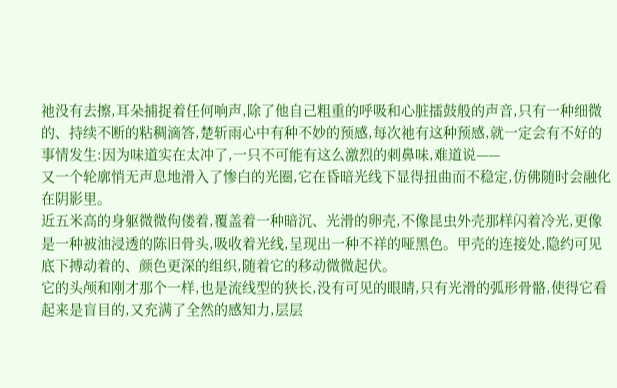祂没有去擦,耳朵捕捉着任何响声,除了他自己粗重的呼吸和心脏擂鼓般的声音,只有一种细微的、持续不断的粘稠滴答,楚斩雨心中有种不妙的预感,每次祂有这种预感,就一定会有不好的事情发生:因为味道实在太冲了,一只不可能有这么激烈的刺鼻味,难道说——
又一个轮廓悄无声息地滑入了惨白的光圈,它在昏暗光线下显得扭曲而不稳定,仿佛随时会融化在阴影里。
近五米高的身躯微微佝偻着,覆盖着一种暗沉、光滑的卵壳,不像昆虫外壳那样闪着冷光,更像是一种被油浸透的陈旧骨头,吸收着光线,呈现出一种不祥的哑黑色。甲壳的连接处,隐约可见底下搏动着的、颜色更深的组织,随着它的移动微微起伏。
它的头颅和刚才那个一样,也是流线型的狭长,没有可见的眼睛,只有光滑的弧形骨骼,使得它看起来是盲目的,又充满了全然的感知力,层层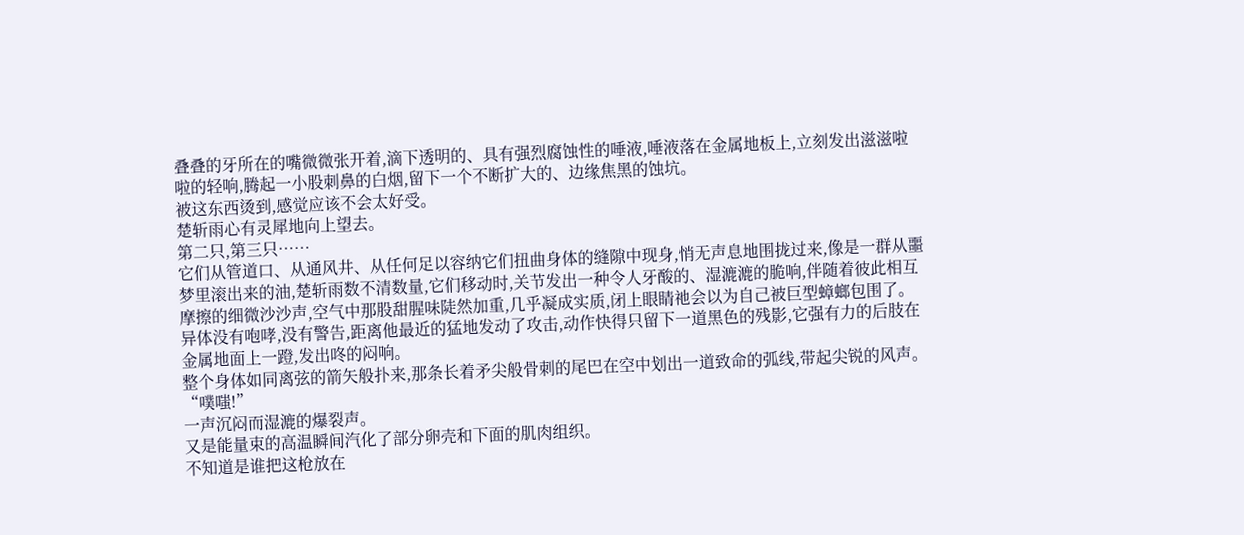叠叠的牙所在的嘴微微张开着,滴下透明的、具有强烈腐蚀性的唾液,唾液落在金属地板上,立刻发出滋滋啦啦的轻响,腾起一小股刺鼻的白烟,留下一个不断扩大的、边缘焦黑的蚀坑。
被这东西烫到,感觉应该不会太好受。
楚斩雨心有灵犀地向上望去。
第二只,第三只……
它们从管道口、从通风井、从任何足以容纳它们扭曲身体的缝隙中现身,悄无声息地围拢过来,像是一群从噩梦里滚出来的油,楚斩雨数不清数量,它们移动时,关节发出一种令人牙酸的、湿漉漉的脆响,伴随着彼此相互摩擦的细微沙沙声,空气中那股甜腥味陡然加重,几乎凝成实质,闭上眼睛祂会以为自己被巨型蟑螂包围了。
异体没有咆哮,没有警告,距离他最近的猛地发动了攻击,动作快得只留下一道黑色的残影,它强有力的后肢在金属地面上一蹬,发出咚的闷响。
整个身体如同离弦的箭矢般扑来,那条长着矛尖般骨刺的尾巴在空中划出一道致命的弧线,带起尖锐的风声。
“噗嗤!”
一声沉闷而湿漉的爆裂声。
又是能量束的高温瞬间汽化了部分卵壳和下面的肌肉组织。
不知道是谁把这枪放在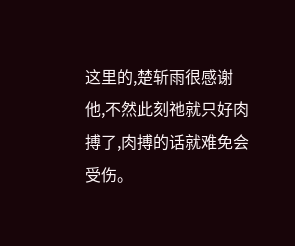这里的,楚斩雨很感谢他,不然此刻祂就只好肉搏了,肉搏的话就难免会受伤。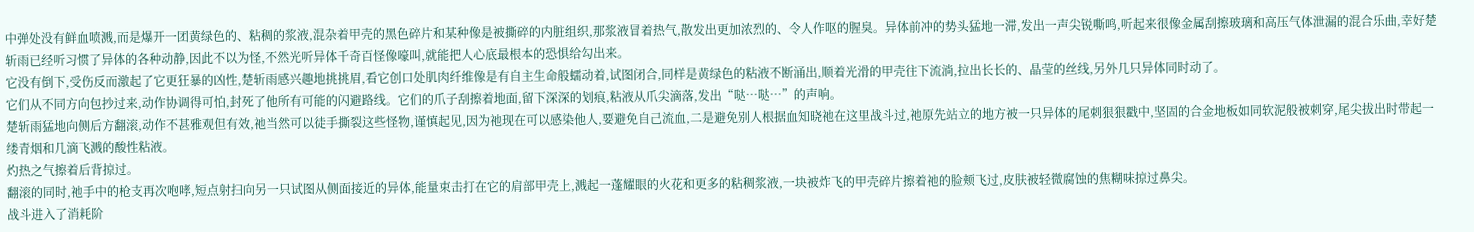中弹处没有鲜血喷溅,而是爆开一团黄绿色的、粘稠的浆液,混杂着甲壳的黑色碎片和某种像是被撕碎的内脏组织,那浆液冒着热气,散发出更加浓烈的、令人作呕的腥臭。异体前冲的势头猛地一滞,发出一声尖锐嘶鸣,听起来很像金属刮擦玻璃和高压气体泄漏的混合乐曲,幸好楚斩雨已经听习惯了异体的各种动静,因此不以为怪,不然光听异体千奇百怪像嚎叫,就能把人心底最根本的恐惧给勾出来。
它没有倒下,受伤反而激起了它更狂暴的凶性,楚斩雨感兴趣地挑挑眉,看它创口处肌肉纤维像是有自主生命般蠕动着,试图闭合,同样是黄绿色的粘液不断涌出,顺着光滑的甲壳往下流淌,拉出长长的、晶莹的丝线,另外几只异体同时动了。
它们从不同方向包抄过来,动作协调得可怕,封死了他所有可能的闪避路线。它们的爪子刮擦着地面,留下深深的划痕,粘液从爪尖滴落,发出“哒…哒…”的声响。
楚斩雨猛地向侧后方翻滚,动作不甚雅观但有效,祂当然可以徒手撕裂这些怪物,谨慎起见,因为祂现在可以感染他人,要避免自己流血,二是避免别人根据血知晓祂在这里战斗过,祂原先站立的地方被一只异体的尾刺狠狠戳中,坚固的合金地板如同软泥般被刺穿,尾尖拔出时带起一缕青烟和几滴飞溅的酸性粘液。
灼热之气擦着后背掠过。
翻滚的同时,祂手中的枪支再次咆哮,短点射扫向另一只试图从侧面接近的异体,能量束击打在它的肩部甲壳上,溅起一蓬耀眼的火花和更多的粘稠浆液,一块被炸飞的甲壳碎片擦着祂的脸颊飞过,皮肤被轻微腐蚀的焦糊味掠过鼻尖。
战斗进入了消耗阶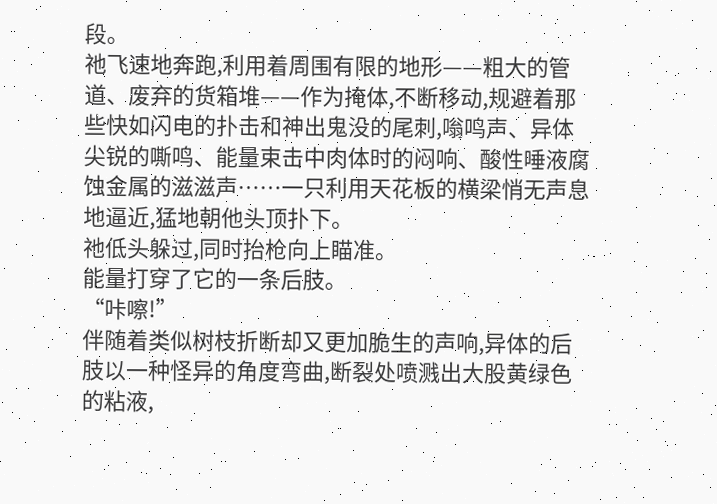段。
祂飞速地奔跑,利用着周围有限的地形——粗大的管道、废弃的货箱堆——作为掩体,不断移动,规避着那些快如闪电的扑击和神出鬼没的尾刺,嗡鸣声、异体尖锐的嘶鸣、能量束击中肉体时的闷响、酸性唾液腐蚀金属的滋滋声……一只利用天花板的横梁悄无声息地逼近,猛地朝他头顶扑下。
祂低头躲过,同时抬枪向上瞄准。
能量打穿了它的一条后肢。
“咔嚓!”
伴随着类似树枝折断却又更加脆生的声响,异体的后肢以一种怪异的角度弯曲,断裂处喷溅出大股黄绿色的粘液,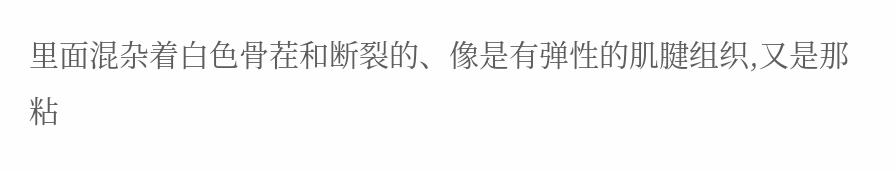里面混杂着白色骨茬和断裂的、像是有弹性的肌腱组织,又是那粘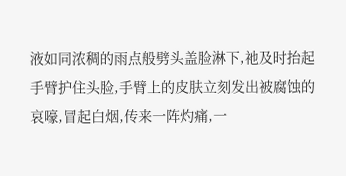液如同浓稠的雨点般劈头盖脸淋下,祂及时抬起手臂护住头脸,手臂上的皮肤立刻发出被腐蚀的哀嚎,冒起白烟,传来一阵灼痛,一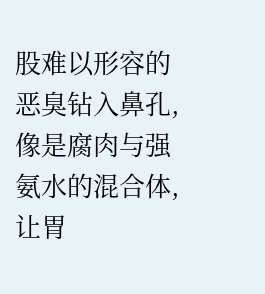股难以形容的恶臭钻入鼻孔,像是腐肉与强氨水的混合体,让胃